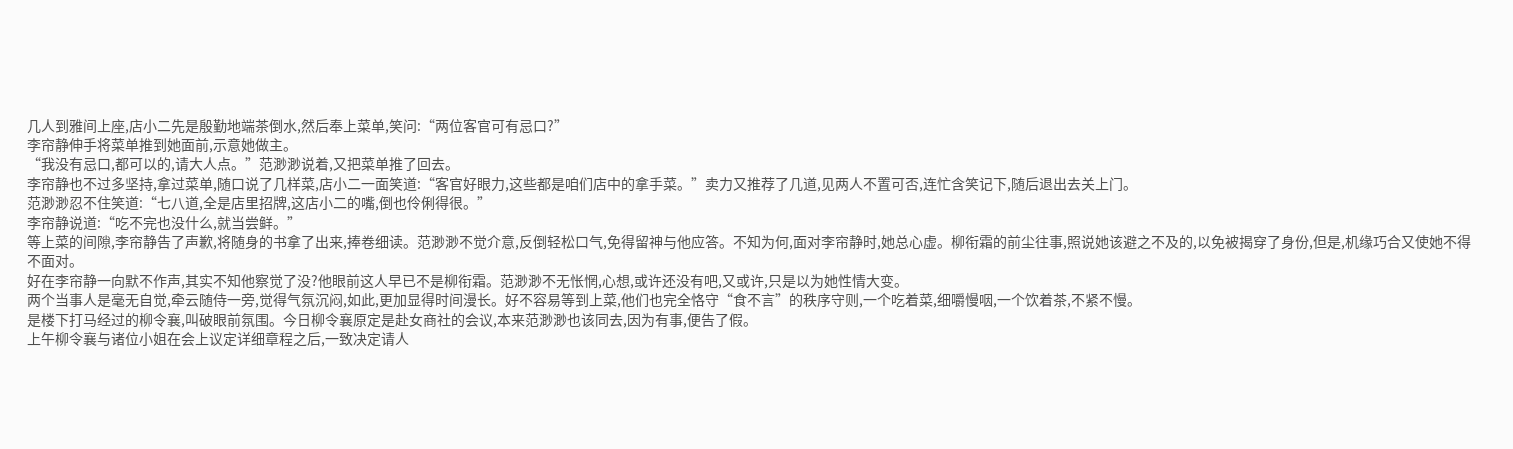几人到雅间上座,店小二先是殷勤地端茶倒水,然后奉上菜单,笑问:“两位客官可有忌口?”
李帘静伸手将菜单推到她面前,示意她做主。
“我没有忌口,都可以的,请大人点。”范渺渺说着,又把菜单推了回去。
李帘静也不过多坚持,拿过菜单,随口说了几样菜,店小二一面笑道:“客官好眼力,这些都是咱们店中的拿手菜。”卖力又推荐了几道,见两人不置可否,连忙含笑记下,随后退出去关上门。
范渺渺忍不住笑道:“七八道,全是店里招牌,这店小二的嘴,倒也伶俐得很。”
李帘静说道:“吃不完也没什么,就当尝鲜。”
等上菜的间隙,李帘静告了声歉,将随身的书拿了出来,捧卷细读。范渺渺不觉介意,反倒轻松口气,免得留神与他应答。不知为何,面对李帘静时,她总心虚。柳衔霜的前尘往事,照说她该避之不及的,以免被揭穿了身份,但是,机缘巧合又使她不得不面对。
好在李帘静一向默不作声,其实不知他察觉了没?他眼前这人早已不是柳衔霜。范渺渺不无怅惘,心想,或许还没有吧,又或许,只是以为她性情大变。
两个当事人是毫无自觉,牵云随侍一旁,觉得气氛沉闷,如此,更加显得时间漫长。好不容易等到上菜,他们也完全恪守“食不言”的秩序守则,一个吃着菜,细嚼慢咽,一个饮着茶,不紧不慢。
是楼下打马经过的柳令襄,叫破眼前氛围。今日柳令襄原定是赴女商社的会议,本来范渺渺也该同去,因为有事,便告了假。
上午柳令襄与诸位小姐在会上议定详细章程之后,一致决定请人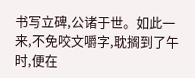书写立碑,公诸于世。如此一来,不免咬文嚼字,耽搁到了午时,便在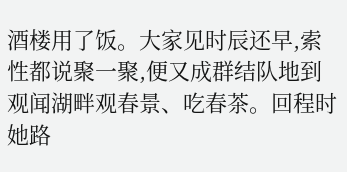酒楼用了饭。大家见时辰还早,索性都说聚一聚,便又成群结队地到观闻湖畔观春景、吃春茶。回程时她路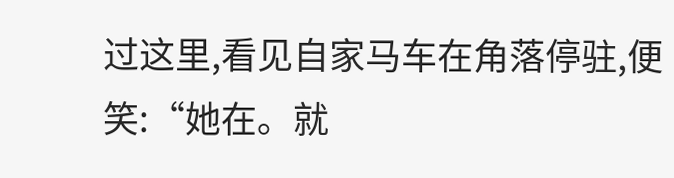过这里,看见自家马车在角落停驻,便笑:“她在。就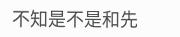不知是不是和先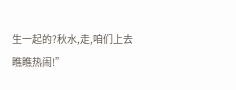生一起的?秋水,走,咱们上去瞧瞧热闹!”